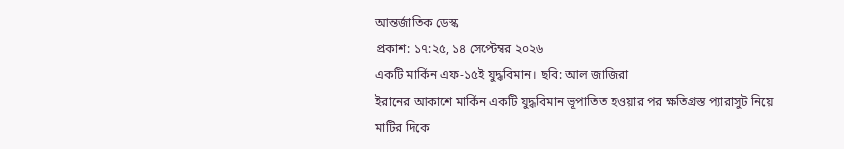আন্তর্জাতিক ডেস্ক
প্রকাশ: ১৭:২৫, ১৪ সেপ্টেম্বর ২০২৬
একটি মার্কিন এফ-১৫ই যুদ্ধবিমান। ছবি: আল জাজিরা
ইরানের আকাশে মার্কিন একটি যুদ্ধবিমান ভূপাতিত হওয়ার পর ক্ষতিগ্রস্ত প্যারাসুট নিয়ে মাটির দিকে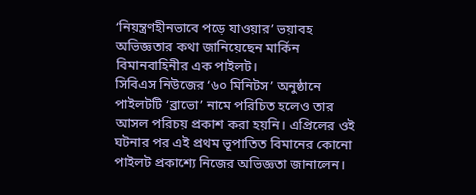‘নিয়ন্ত্রণহীনভাবে পড়ে যাওয়ার’ ভয়াবহ অভিজ্ঞতার কথা জানিয়েছেন মার্কিন বিমানবাহিনীর এক পাইলট।
সিবিএস নিউজের ‘৬০ মিনিটস’ অনুষ্ঠানে পাইলটটি ‘ব্রাভো’ নামে পরিচিত হলেও তার আসল পরিচয় প্রকাশ করা হয়নি। এপ্রিলের ওই ঘটনার পর এই প্রথম ভূপাতিত বিমানের কোনো পাইলট প্রকাশ্যে নিজের অভিজ্ঞতা জানালেন।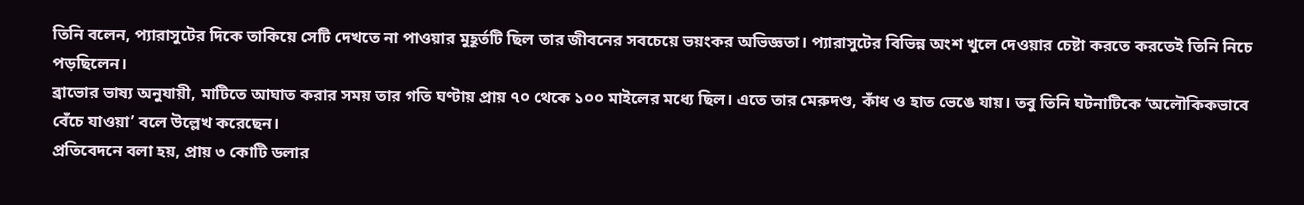তিনি বলেন, প্যারাসুটের দিকে তাকিয়ে সেটি দেখতে না পাওয়ার মুহূর্তটি ছিল তার জীবনের সবচেয়ে ভয়ংকর অভিজ্ঞতা। প্যারাসুটের বিভিন্ন অংশ খুলে দেওয়ার চেষ্টা করতে করতেই তিনি নিচে পড়ছিলেন।
ব্রাভোর ভাষ্য অনুযায়ী, মাটিতে আঘাত করার সময় তার গতি ঘণ্টায় প্রায় ৭০ থেকে ১০০ মাইলের মধ্যে ছিল। এতে তার মেরুদণ্ড, কাঁধ ও হাত ভেঙে যায়। তবু তিনি ঘটনাটিকে ‘অলৌকিকভাবে বেঁচে যাওয়া’ বলে উল্লেখ করেছেন।
প্রতিবেদনে বলা হয়, প্রায় ৩ কোটি ডলার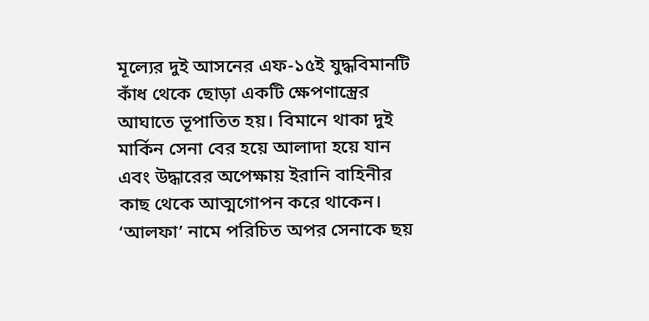মূল্যের দুই আসনের এফ-১৫ই যুদ্ধবিমানটি কাঁধ থেকে ছোড়া একটি ক্ষেপণাস্ত্রের আঘাতে ভূপাতিত হয়। বিমানে থাকা দুই মার্কিন সেনা বের হয়ে আলাদা হয়ে যান এবং উদ্ধারের অপেক্ষায় ইরানি বাহিনীর কাছ থেকে আত্মগোপন করে থাকেন।
‘আলফা’ নামে পরিচিত অপর সেনাকে ছয়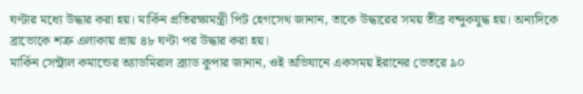ঘণ্টার মধ্যে উদ্ধার করা হয়। মার্কিন প্রতিরক্ষামন্ত্রী পিট হেগসেথ জানান, তাকে উদ্ধারের সময় তীব্র বন্দুকযুদ্ধ হয়। অন্যদিকে ব্রাভোকে শত্রু এলাকায় প্রায় ৪৮ ঘণ্টা পর উদ্ধার করা হয়।
মার্কিন সেন্ট্রাল কমান্ডের অ্যাডমিরাল ব্র্যাড কুপার জানান, ওই অভিযানে একসময় ইরানের ভেতরে ৯০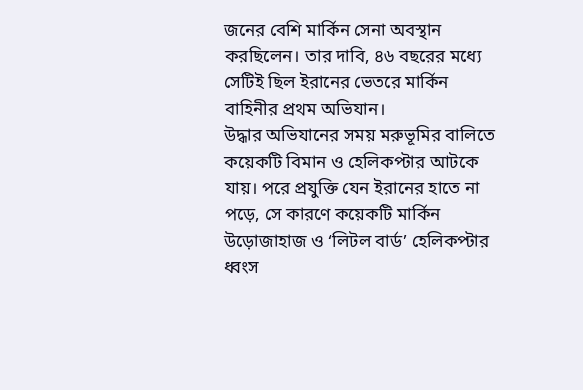জনের বেশি মার্কিন সেনা অবস্থান করছিলেন। তার দাবি, ৪৬ বছরের মধ্যে সেটিই ছিল ইরানের ভেতরে মার্কিন বাহিনীর প্রথম অভিযান।
উদ্ধার অভিযানের সময় মরুভূমির বালিতে কয়েকটি বিমান ও হেলিকপ্টার আটকে যায়। পরে প্রযুক্তি যেন ইরানের হাতে না পড়ে, সে কারণে কয়েকটি মার্কিন উড়োজাহাজ ও ‘লিটল বার্ড’ হেলিকপ্টার ধ্বংস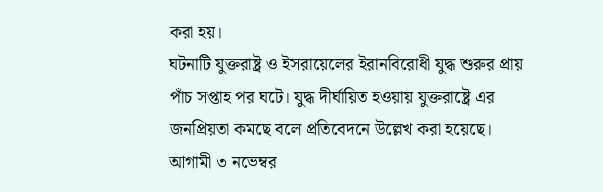করা হয়।
ঘটনাটি যুক্তরাষ্ট্র ও ইসরায়েলের ইরানবিরোধী যুদ্ধ শুরুর প্রায় পাঁচ সপ্তাহ পর ঘটে। যুদ্ধ দীর্ঘায়িত হওয়ায় যুক্তরাষ্ট্রে এর জনপ্রিয়তা কমছে বলে প্রতিবেদনে উল্লেখ করা হয়েছে। আগামী ৩ নভেম্বর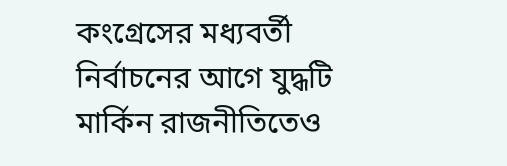কংগ্রেসের মধ্যবর্তী নির্বাচনের আগে যুদ্ধটি মার্কিন রাজনীতিতেও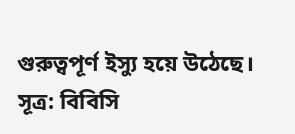গুরুত্বপূর্ণ ইস্যু হয়ে উঠেছে।
সূত্র: বিবিসি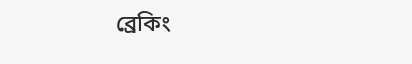ব্রেকিং